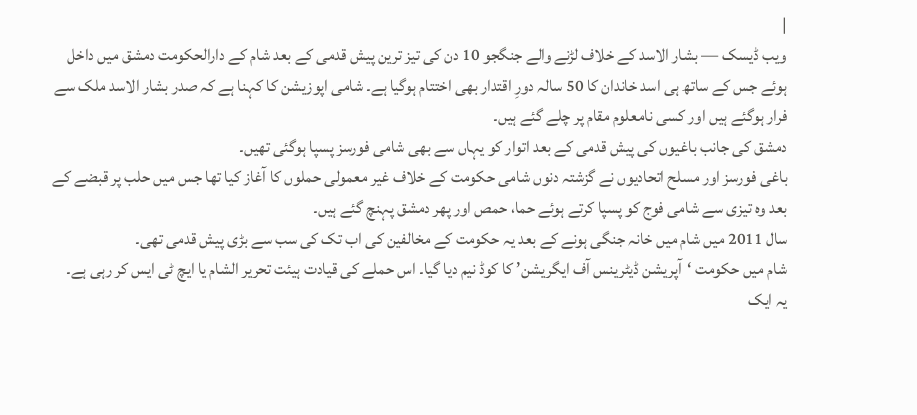|
ویب ڈیسک — بشار الاسد کے خلاف لڑنے والے جنگجو 10 دن کی تیز ترین پیش قدمی کے بعد شام کے دارالحکومت دمشق میں داخل ہوئے جس کے ساتھ ہی اسد خاندان کا 50 سالہ دورِ اقتدار بھی اختتام ہوگیا ہے۔ شامی اپوزیشن کا کہنا ہے کہ صدر بشار الاسد ملک سے فرار ہوگئے ہیں اور کسی نامعلوم مقام پر چلے گئے ہیں۔
دمشق کی جانب باغیوں کی پیش قدمی کے بعد اتوار کو یہاں سے بھی شامی فورسز پسپا ہوگئی تھیں۔
باغی فورسز اور مسلح اتحادیوں نے گزشتہ دنوں شامی حکومت کے خلاف غیر معمولی حملوں کا آغاز کیا تھا جس میں حلب پر قبضے کے بعد وہ تیزی سے شامی فوج کو پسپا کرتے ہوئے حما، حمص اور پھر دمشق پہنچ گئے ہیں۔
سال 2011 میں شام میں خانہ جنگی ہونے کے بعد یہ حکومت کے مخالفین کی اب تک کی سب سے بڑی پیش قدمی تھی۔
شام میں حکومت ‘آپریشن ڈیٹرینس آف ایگریشن’ کا کوڈ نیم دیا گیا۔ اس حملے کی قیادت ہیئت تحریر الشام یا ایچ ٹی ایس کر رہی ہے۔
یہ ایک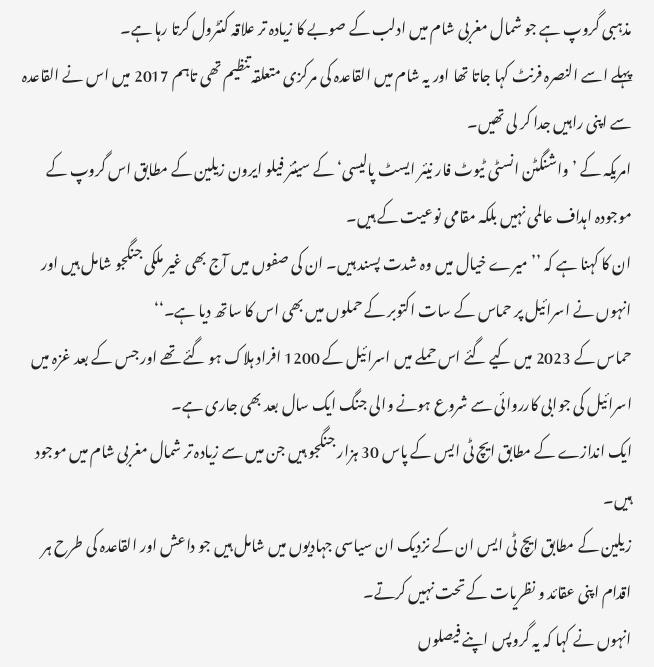مذہبی گروپ ہے جو شمال مغربی شام میں ادلب کے صوبے کا زیادہ تر علاقہ کنٹرول کرتا رہا ہے۔
پہلے اسے النصرہ فرنٹ کہا جاتا تھا اور یہ شام میں القاعدہ کی مرکزی متعلقہ تنظیم تھی تاہم 2017 میں اس نے القاعدہ سے اپنی راہیں جدا کر لی تھیں۔
امریکہ کے ’واشنگٹن انسٹی ٹیوٹ فار نیئر ایسٹ پالیسی‘ کے سینئر فیلو ایرون زیلین کے مطابق اس گروپ کے موجودہ اہداف عالمی نہیں بلکہ مقامی نوعیت کے ہیں۔
ان کا کہنا ہے کہ ’’میرے خیال میں وہ شدت پسند ہیں۔ ان کی صفوں میں آج بھی غیر ملکی جنگجو شامل ہیں اور انہوں نے اسرائیل پر حماس کے سات اکتوبر کے حملوں میں بھی اس کا ساتھ دیا ہے۔‘‘
حماس کے 2023 میں کیے گئے اس حملے میں اسرائیل کے 1200 افراد ہلاک ہو گئے تھے اور جس کے بعد غزہ میں اسرائیل کی جوابی کارروائی سے شروع ہونے والی جنگ ایک سال بعد بھی جاری ہے۔
ایک اندازے کے مطابق ایچ ٹی ایس کے پاس 30 ہزار جنگجو ہیں جن میں سے زیادہ تر شمال مغربی شام میں موجود ہیں۔
زیلین کے مطابق ایچ ٹی ایس ان کے نزدیک ان سیاسی جہادیوں میں شامل ہیں جو داعش اور القاعدہ کی طرح ہر اقدام اپنی عقائد و نظریات کے تحت نہیں کرتے۔
انہوں نے کہا کہ یہ گروپس اپنے فیصلوں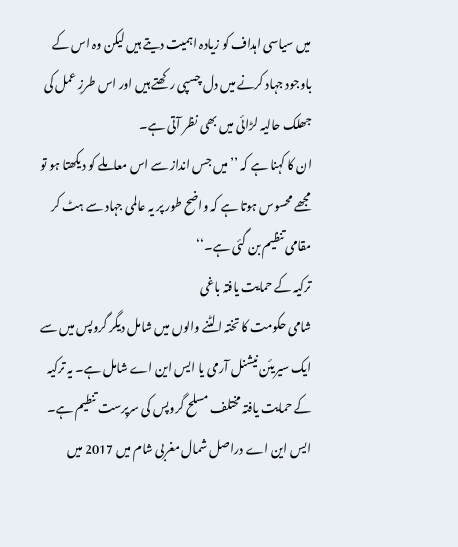میں سیاسی اہداف کو زیادہ اہمیت دیتے ہیں لیکن وہ اس کے باوجود جہاد کرنے میں دل چسپی رکھتے ہیں اور اس طرزِ عمل کی جھلک حالیہ لڑائی میں بھی نظر آتی ہے۔
ان کا کہنا ہے کہ ’’میں جس انداز سے اس معاملے کو دیکھتا ہو تو مجھے محسوس ہوتا ہے کہ واضح طور پر یہ عالمی جہاد سے ہٹ کر مقامی تنظیم بن گئی ہے۔‘‘
ترکیہ کے حمایت یافتہ باغی
شامی حکومت کا تختہ الٹنے والوں میں شامل دیگر گروپس میں سے ایک سیریئن نیشنل آرمی یا ایس این اے شامل ہے۔ یہ ترکیہ کے حمایت یافتہ مختلف مسلح گروپس کی سرپرست تنطیم ہے۔
ایس این اے دراصل شمال مغربی شام میں 2017 میں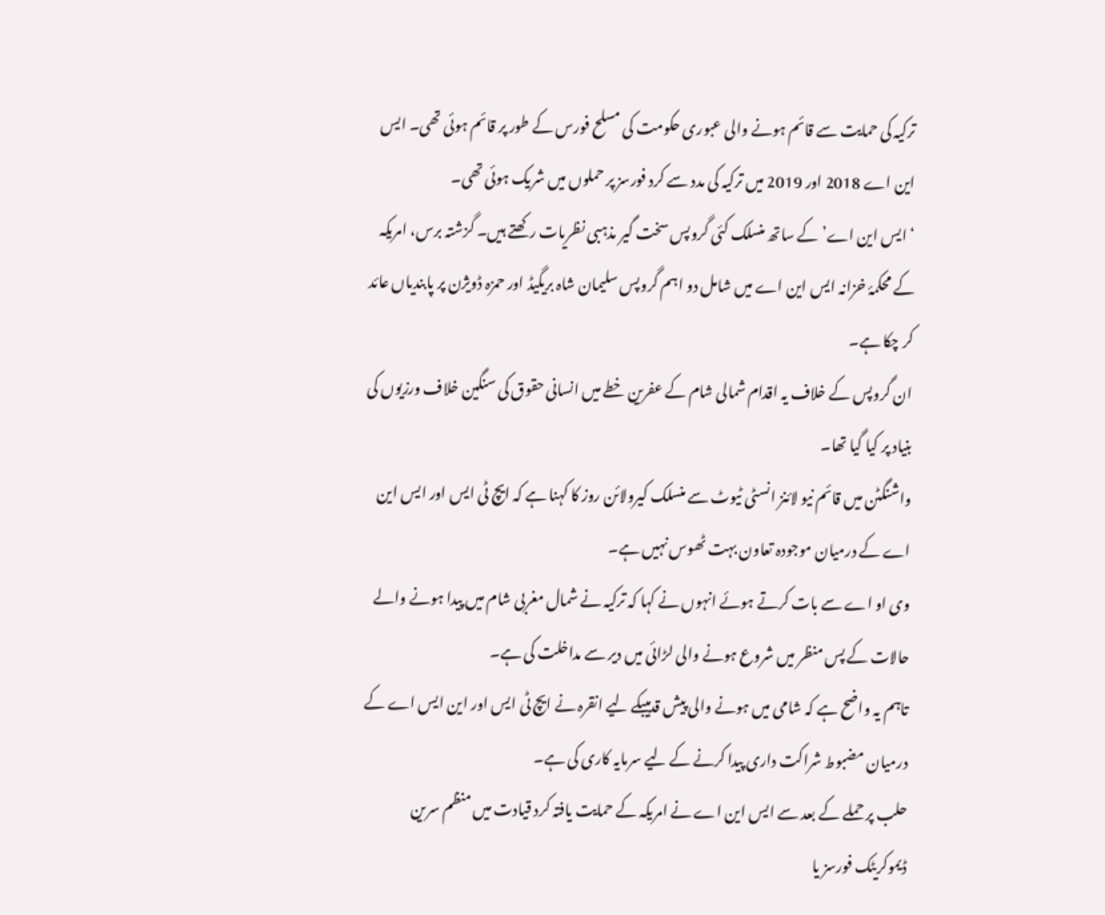ترکیہ کی حمایت سے قائم ہونے والی عبوری حکومت کی مسلح فورس کے طور پر قائم ہوئی تھی۔ ایس این اے 2018 اور 2019 میں ترکیہ کی مدد سے کرد فورسز پر حملوں میں شریک ہوئی تھی۔
‘ایس این اے’ کے ساتھ منسلک کئی گروپس سخت گیر مذہبی نظریات رکھتے ہیں۔ گزشتہ برس، امریکہ کے محکمۂ خزانہ ایس این اے میں شامل دو اہم گروپس سلیمان شاہ بریگیڈ اور حمزہ ڈویژن پر پابندیاں عائد کر چکا ہے۔
ان گروپس کے خلاف یہ اقدام شمالی شام کے عفرین خطے میں انسانی حقوق کی سنگین خلاف ورزیوں کی بنیاد پر کیا گیا تھا۔
واشنگٹن میں قائم نیو لائنز انسٹی ٹیوٹ سے منسلک کیرولائن روز کا کہنا ہے کہ ایچ ٹی ایس اور ایس این اے کے درمیان موجودہ تعاون بہت ٹھوس نہیں ہے۔
وی او اے سے بات کرتے ہوئے انہوں نے کہا کہ ترکیہ نے شمال مغربی شام میں پیدا ہونے والے حالات کے پس منظر میں شروع ہونے والی لڑائی میں دیر سے مداخلت کی ہے۔
تاہم یہ واضح ہے کہ شامی میں ہونے والی پیش قدمیبکے لیے انقرہ نے ایچ ٹی ایس اور این ایس اے کے درمیان مضبوط شراکت داری پیدا کرنے کے لیے سرمایہ کاری کی ہے۔
حلب پر حملے کے بعد سے ایس این اے نے امریکہ کے حمایت یافتہ کرد قیادت میں منظم سرین ڈیموکریٹک فورسز یا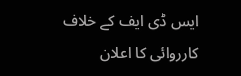ایس ڈی ایف کے خلاف کارروائی کا اعلان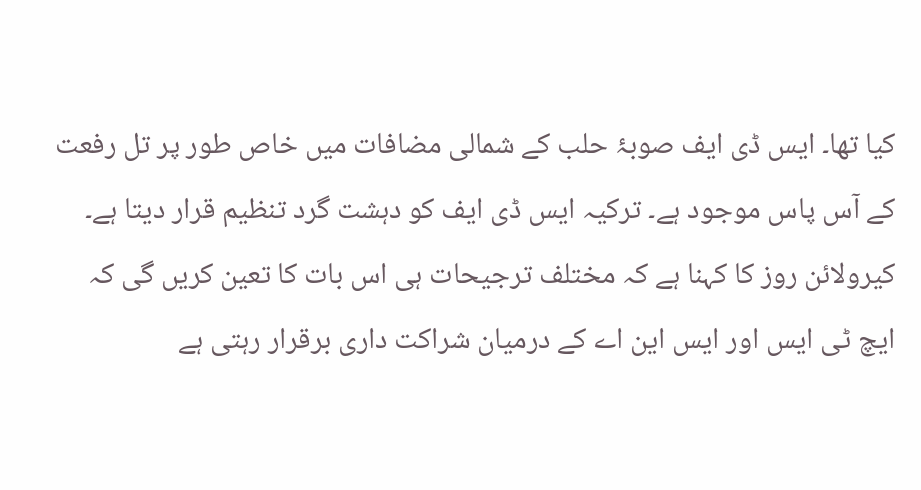کیا تھا۔ ایس ڈی ایف صوبۂ حلب کے شمالی مضافات میں خاص طور پر تل رفعت کے آس پاس موجود ہے۔ ترکیہ ایس ڈی ایف کو دہشت گرد تنظیم قرار دیتا ہے۔
کیرولائن روز کا کہنا ہے کہ مختلف ترجیحات ہی اس بات کا تعین کریں گی کہ ایچ ٹی ایس اور ایس این اے کے درمیان شراکت داری برقرار رہتی ہے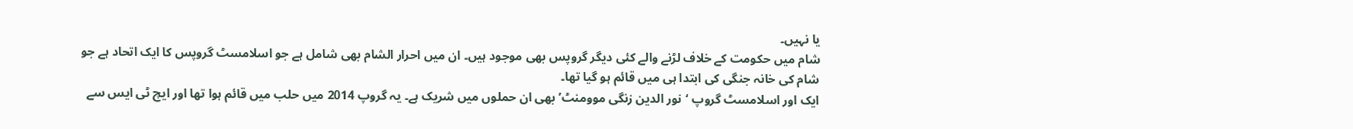یا نہیں۔
شام میں حکومت کے خلاف لڑنے والے کئی دیگر گروپس بھی موجود ہیں۔ ان میں احرار الشام بھی شامل ہے جو اسلامسٹ گروپس کا ایک اتحاد ہے جو شام کی خانہ جنگی کی ابتدا ہی میں قائم ہو گیا تھا۔
ایک اور اسلامسٹ گروپ ‘نور الدین زنگی موومنٹ’ بھی ان حملوں میں شریک ہے۔ یہ گروپ 2014 میں حلب میں قائم ہوا تھا اور ایچ ٹی ایس سے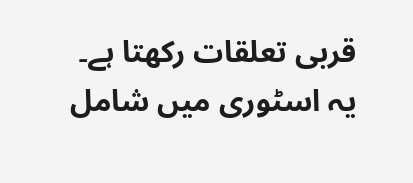قربی تعلقات رکھتا ہے۔
یہ اسٹوری میں شامل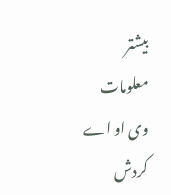بیشتر معلومات وی او اے کردش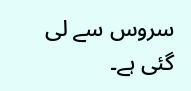سروس سے لی گئی ہے۔